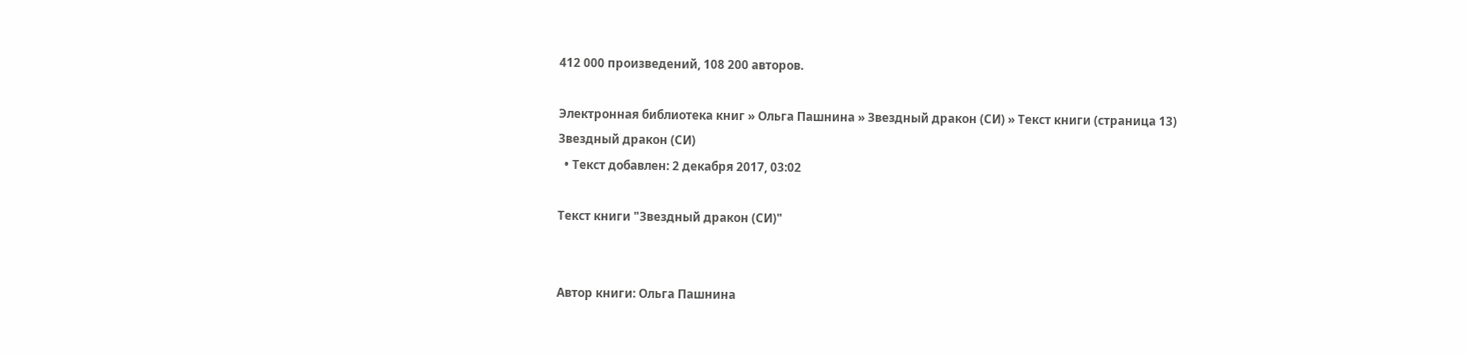412 000 произведений, 108 200 авторов.

Электронная библиотека книг » Ольга Пашнина » Звездный дракон (СИ) » Текст книги (страница 13)
Звездный дракон (СИ)
  • Текст добавлен: 2 декабря 2017, 03:02

Текст книги "Звездный дракон (СИ)"


Автор книги: Ольга Пашнина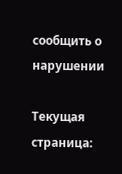сообщить о нарушении

Текущая страница: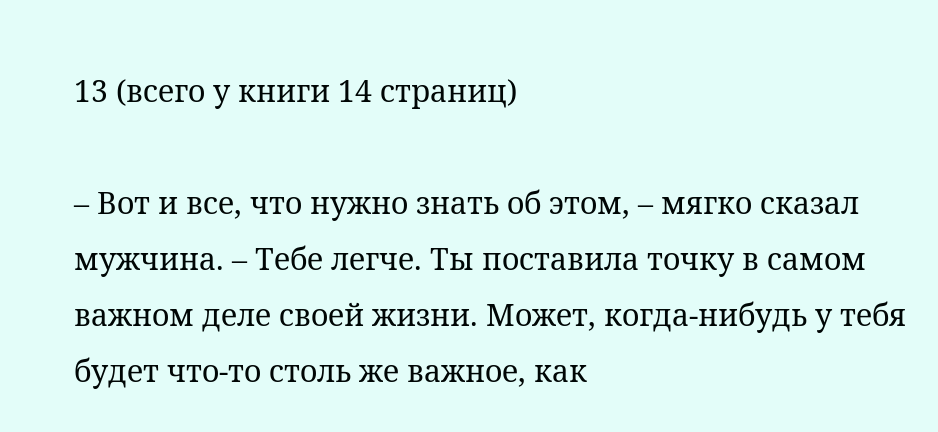13 (всего у книги 14 страниц)

– Вот и все, что нужно знать об этом, – мягко сказал мужчина. – Тебе легче. Ты поставила точку в самом важном деле своей жизни. Может, когда-нибудь у тебя будет что-то столь же важное, как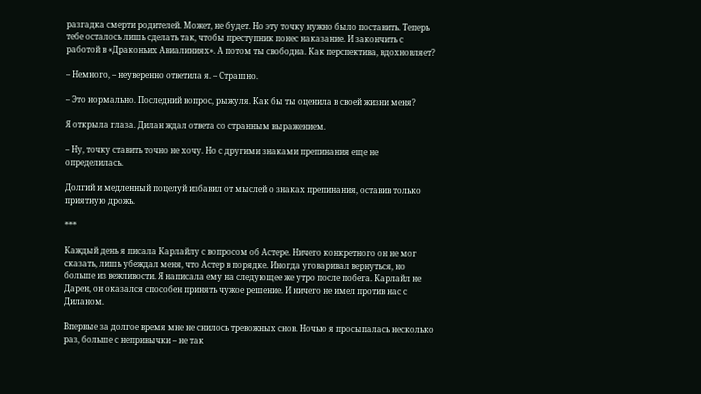разгадка смерти родителей. Может, не будет. Но эту точку нужно было поставить. Теперь тебе осталось лишь сделать так, чтобы преступник понес наказание. И закончить с работой в «Драконьих Авиалиниях». А потом ты свободна. Как перспектива, вдохновляет?

– Немного, – неуверенно ответила я. – Страшно.

– Это нормально. Последний вопрос, рыжуля. Как бы ты оценила в своей жизни меня?

Я открыла глаза. Дилан ждал ответа со странным выражением.

– Ну, точку ставить точно не хочу. Но с другими знаками препинания еще не определилась.

Долгий и медленный поцелуй избавил от мыслей о знаках препинания, оставив только приятную дрожь.

***

Каждый день я писала Карлайлу с вопросом об Астере. Ничего конкретного он не мог сказать, лишь убеждал меня, что Астер в порядке. Иногда уговаривал вернуться, но больше из вежливости. Я написала ему на следующее же утро после побега. Карлайл не Дарен, он оказался способен принять чужое решение. И ничего не имел против нас с Диланом.

Впервые за долгое время мне не снилось тревожных снов. Ночью я просыпалась несколько раз, больше с непривычки – не так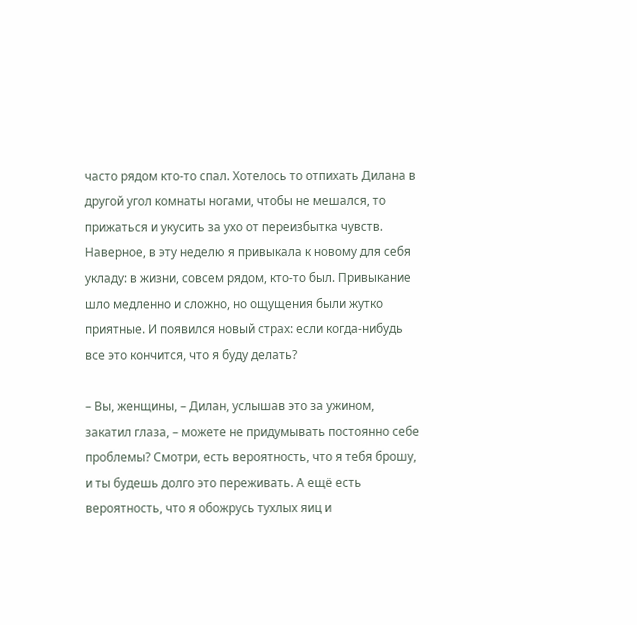часто рядом кто-то спал. Хотелось то отпихать Дилана в другой угол комнаты ногами, чтобы не мешался, то прижаться и укусить за ухо от переизбытка чувств. Наверное, в эту неделю я привыкала к новому для себя укладу: в жизни, совсем рядом, кто-то был. Привыкание шло медленно и сложно, но ощущения были жутко приятные. И появился новый страх: если когда-нибудь все это кончится, что я буду делать?

– Вы, женщины, – Дилан, услышав это за ужином, закатил глаза, – можете не придумывать постоянно себе проблемы? Смотри, есть вероятность, что я тебя брошу, и ты будешь долго это переживать. А ещё есть вероятность, что я обожрусь тухлых яиц и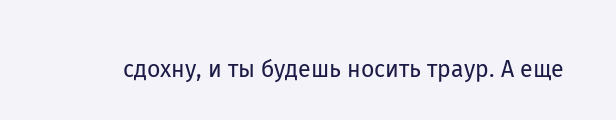сдохну, и ты будешь носить траур. А еще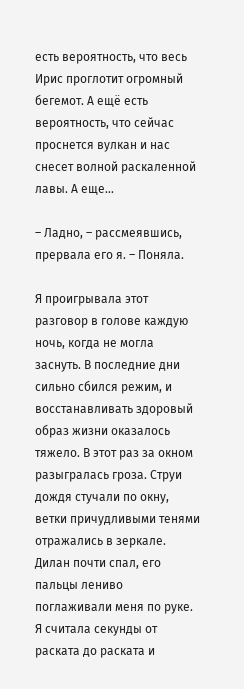есть вероятность, что весь Ирис проглотит огромный бегемот. А ещё есть вероятность, что сейчас проснется вулкан и нас снесет волной раскаленной лавы. А еще...

– Ладно, – рассмеявшись, прервала его я. – Поняла.

Я проигрывала этот разговор в голове каждую ночь, когда не могла заснуть. В последние дни сильно сбился режим, и восстанавливать здоровый образ жизни оказалось тяжело. В этот раз за окном разыгралась гроза. Струи дождя стучали по окну, ветки причудливыми тенями отражались в зеркале. Дилан почти спал, его пальцы лениво поглаживали меня по руке. Я считала секунды от раската до раската и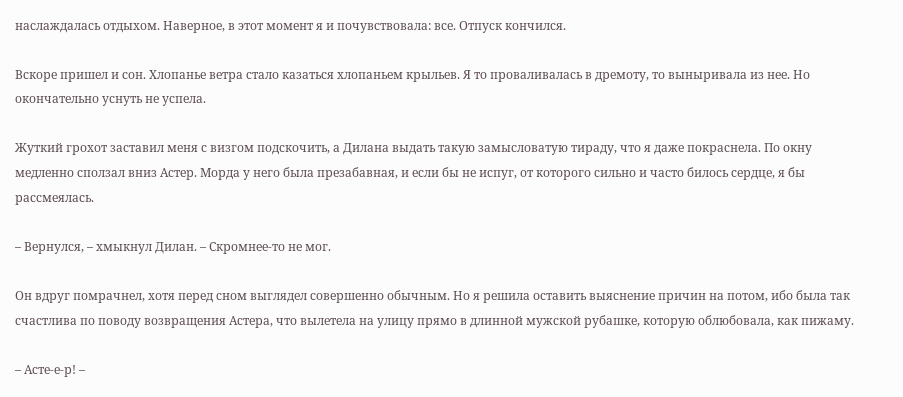наслаждалась отдыхом. Наверное, в этот момент я и почувствовала: все. Отпуск кончился.

Вскоре пришел и сон. Хлопанье ветра стало казаться хлопаньем крыльев. Я то проваливалась в дремоту, то выныривала из нее. Но окончательно уснуть не успела.

Жуткий грохот заставил меня с визгом подскочить, а Дилана выдать такую замысловатую тираду, что я даже покраснела. По окну медленно сползал вниз Астер. Морда у него была презабавная, и если бы не испуг, от которого сильно и часто билось сердце, я бы рассмеялась.

– Вернулся, – хмыкнул Дилан. – Скромнее-то не мог.

Он вдруг помрачнел, хотя перед сном выглядел совершенно обычным. Но я решила оставить выяснение причин на потом, ибо была так счастлива по поводу возвращения Астера, что вылетела на улицу прямо в длинной мужской рубашке, которую облюбовала, как пижаму.

– Асте-е-р! –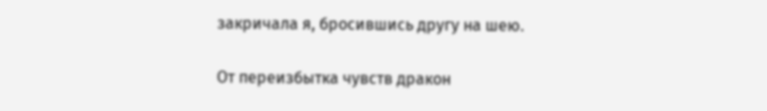закричала я, бросившись другу на шею.

От переизбытка чувств дракон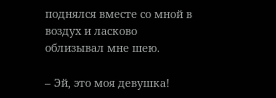поднялся вместе со мной в воздух и ласково облизывал мне шею.

– Эй, это моя девушка!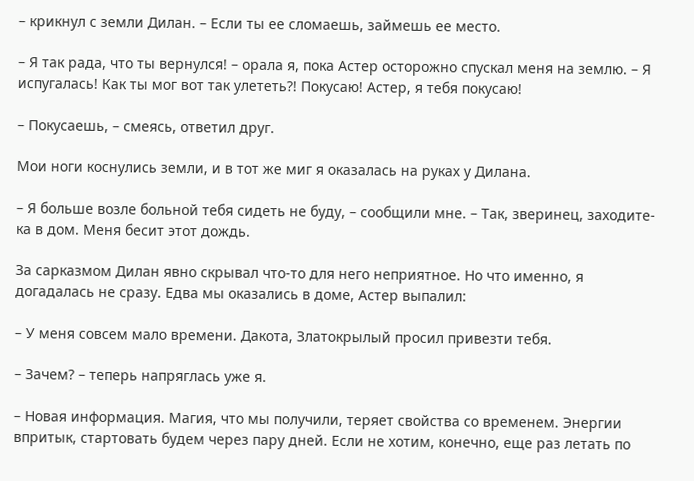– крикнул с земли Дилан. – Если ты ее сломаешь, займешь ее место.

– Я так рада, что ты вернулся! – орала я, пока Астер осторожно спускал меня на землю. – Я испугалась! Как ты мог вот так улететь?! Покусаю! Астер, я тебя покусаю!

– Покусаешь, – смеясь, ответил друг.

Мои ноги коснулись земли, и в тот же миг я оказалась на руках у Дилана.

– Я больше возле больной тебя сидеть не буду, – сообщили мне. – Так, зверинец, заходите-ка в дом. Меня бесит этот дождь.

За сарказмом Дилан явно скрывал что-то для него неприятное. Но что именно, я догадалась не сразу. Едва мы оказались в доме, Астер выпалил:

– У меня совсем мало времени. Дакота, Златокрылый просил привезти тебя.

– Зачем? – теперь напряглась уже я.

– Новая информация. Магия, что мы получили, теряет свойства со временем. Энергии впритык, стартовать будем через пару дней. Если не хотим, конечно, еще раз летать по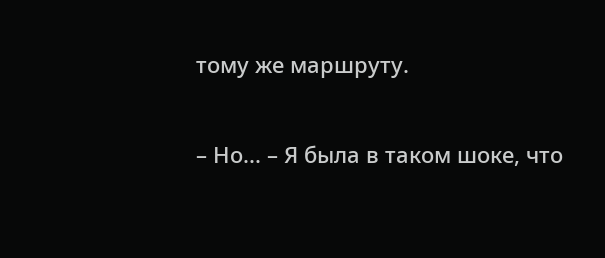тому же маршруту.

– Но... – Я была в таком шоке, что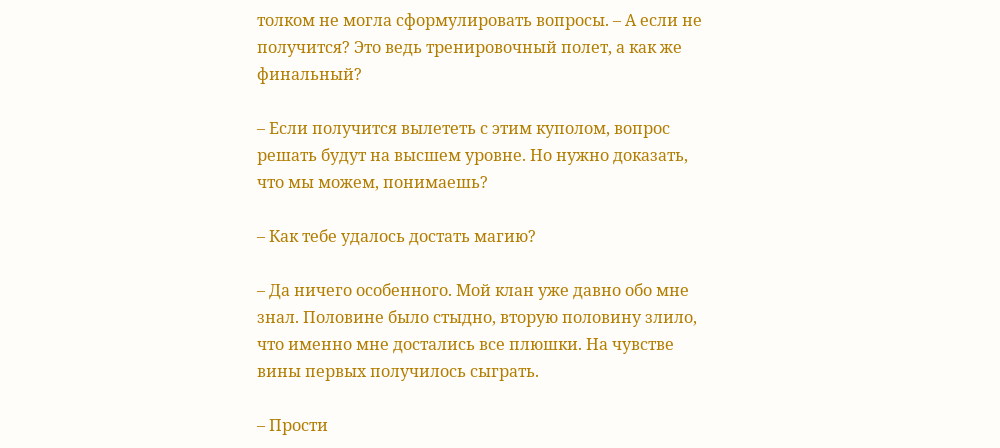толком не могла сформулировать вопросы. – А если не получится? Это ведь тренировочный полет, а как же финальный?

– Если получится вылететь с этим куполом, вопрос решать будут на высшем уровне. Но нужно доказать, что мы можем, понимаешь?

– Как тебе удалось достать магию?

– Да ничего особенного. Мой клан уже давно обо мне знал. Половине было стыдно, вторую половину злило, что именно мне достались все плюшки. На чувстве вины первых получилось сыграть.

– Прости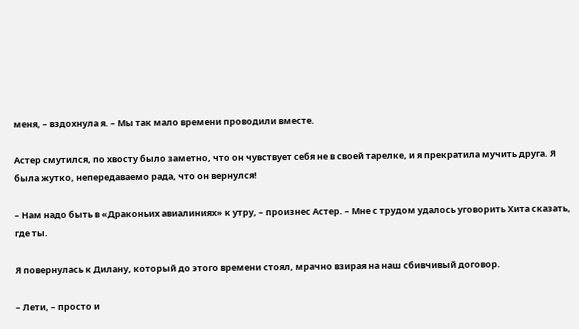меня, – вздохнула я. – Мы так мало времени проводили вместе.

Астер смутился, по хвосту было заметно, что он чувствует себя не в своей тарелке, и я прекратила мучить друга. Я была жутко, непередаваемо рада, что он вернулся!

– Нам надо быть в «Драконьих авиалиниях» к утру, – произнес Астер. – Мне с трудом удалось уговорить Хита сказать, где ты.

Я повернулась к Дилану, который до этого времени стоял, мрачно взирая на наш сбивчивый договор.

– Лети, – просто и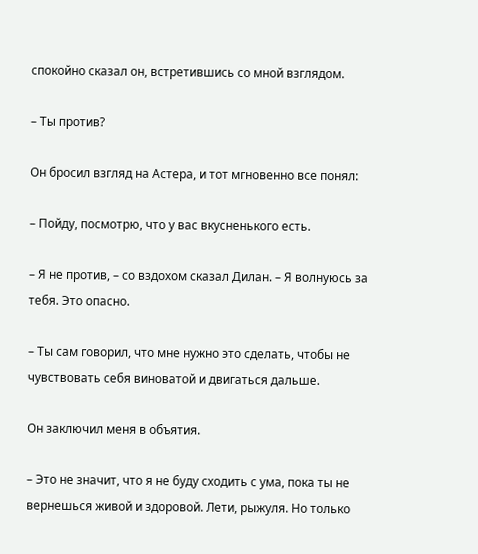спокойно сказал он, встретившись со мной взглядом.

– Ты против?

Он бросил взгляд на Астера, и тот мгновенно все понял:

– Пойду, посмотрю, что у вас вкусненького есть.

– Я не против, – со вздохом сказал Дилан. – Я волнуюсь за тебя. Это опасно.

– Ты сам говорил, что мне нужно это сделать, чтобы не чувствовать себя виноватой и двигаться дальше.

Он заключил меня в объятия.

– Это не значит, что я не буду сходить с ума, пока ты не вернешься живой и здоровой. Лети, рыжуля. Но только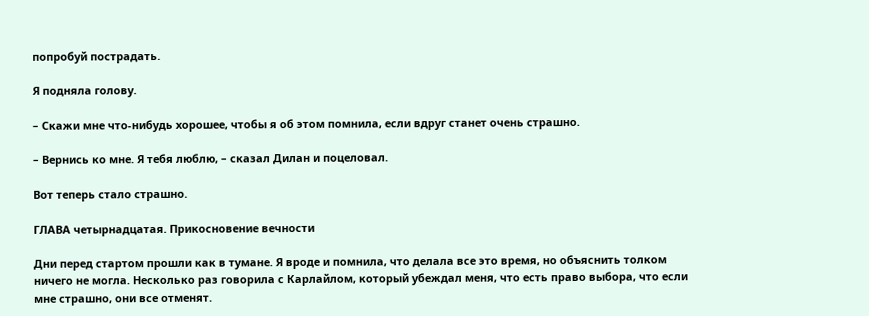попробуй пострадать.

Я подняла голову.

– Скажи мне что-нибудь хорошее, чтобы я об этом помнила, если вдруг станет очень страшно.

– Вернись ко мне. Я тебя люблю, – сказал Дилан и поцеловал.

Вот теперь стало страшно.

ГЛАВА четырнадцатая. Прикосновение вечности

Дни перед стартом прошли как в тумане. Я вроде и помнила, что делала все это время, но объяснить толком ничего не могла. Несколько раз говорила с Карлайлом, который убеждал меня, что есть право выбора, что если мне страшно, они все отменят.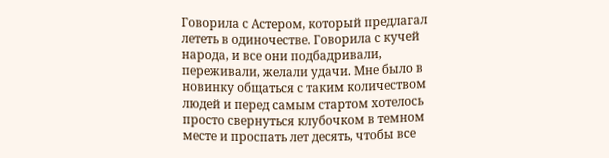Говорила с Астером, который предлагал лететь в одиночестве. Говорила с кучей народа, и все они подбадривали, переживали, желали удачи. Мне было в новинку общаться с таким количеством людей и перед самым стартом хотелось просто свернуться клубочком в темном месте и проспать лет десять, чтобы все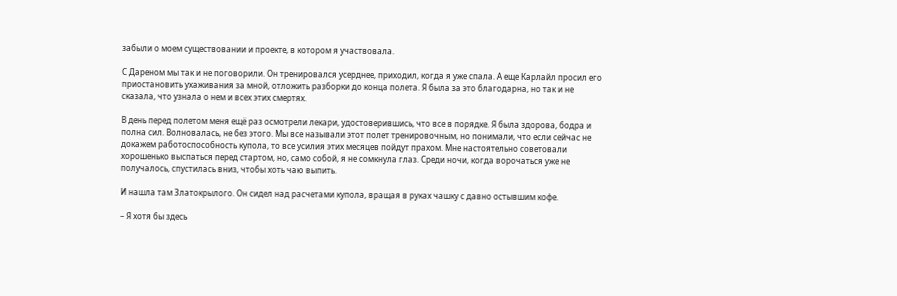забыли о моем существовании и проекте, в котором я участвовала.

С Дареном мы так и не поговорили. Он тренировался усерднее, приходил, когда я уже спала. А еще Карлайл просил его приостановить ухаживания за мной, отложить разборки до конца полета. Я была за это благодарна, но так и не сказала, что узнала о нем и всех этих смертях.

В день перед полетом меня ещё раз осмотрели лекари, удостоверившись, что все в порядке. Я была здорова, бодра и полна сил. Волновалась, не без этого. Мы все называли этот полет тренировочным, но понимали, что если сейчас не докажем работоспособность купола, то все усилия этих месяцев пойдут прахом. Мне настоятельно советовали хорошенько выспаться перед стартом, но, само собой, я не сомкнула глаз. Среди ночи, когда ворочаться уже не получалось, спустилась вниз, чтобы хоть чаю выпить.

И нашла там Златокрылого. Он сидел над расчетами купола, вращая в руках чашку с давно остывшим кофе.

– Я хотя бы здесь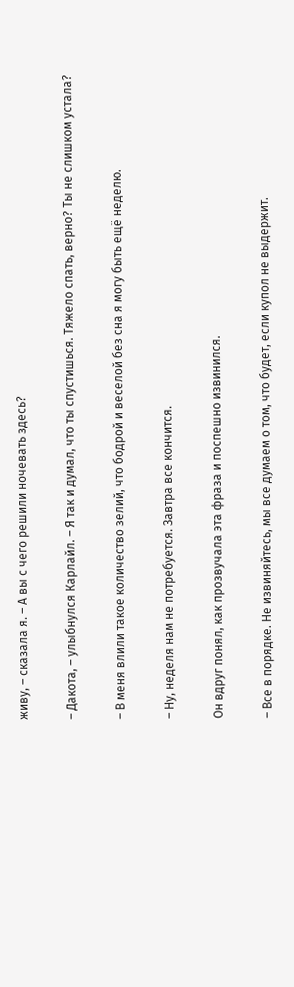живу, – сказала я. – А вы с чего решили ночевать здесь?

– Дакота, – улыбнулся Карлайл. – Я так и думал, что ты спустишься. Тяжело спать, верно? Ты не слишком устала?

– В меня влили такое количество зелий, что бодрой и веселой без сна я могу быть ещё неделю.

– Ну, неделя нам не потребуется. Завтра все кончится.

Он вдруг понял, как прозвучала эта фраза и поспешно извинился.

– Все в порядке. Не извиняйтесь, мы все думаем о том, что будет, если купол не выдержит.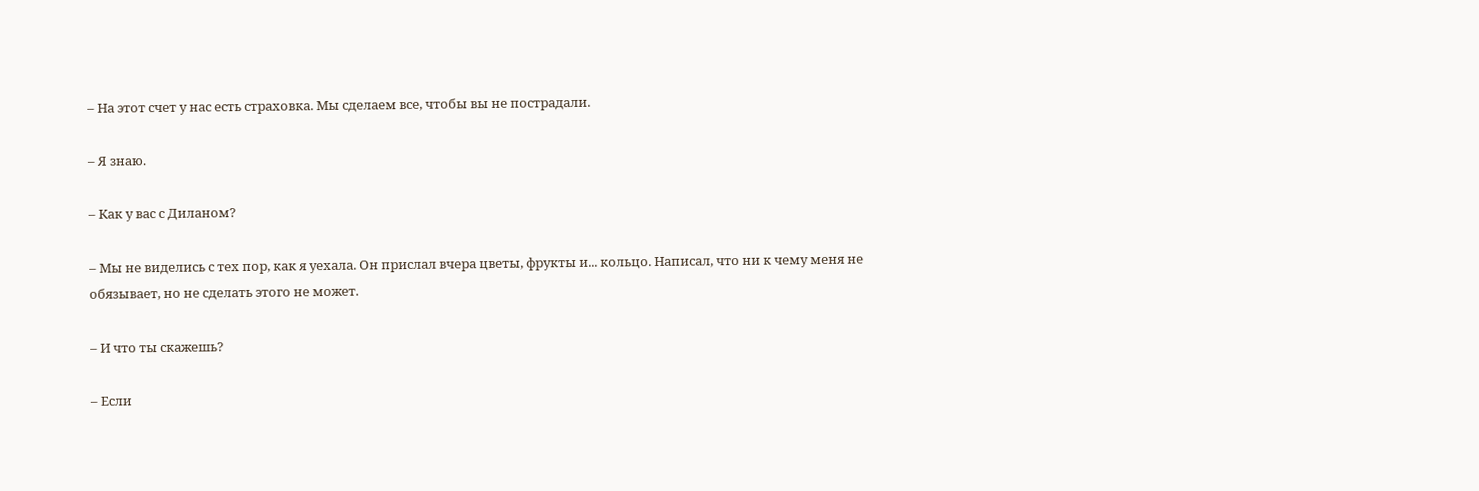– На этот счет у нас есть страховка. Мы сделаем все, чтобы вы не пострадали.

– Я знаю.

– Как у вас с Диланом?

– Мы не виделись с тех пор, как я уехала. Он прислал вчера цветы, фрукты и... кольцо. Написал, что ни к чему меня не обязывает, но не сделать этого не может.

– И что ты скажешь?

– Если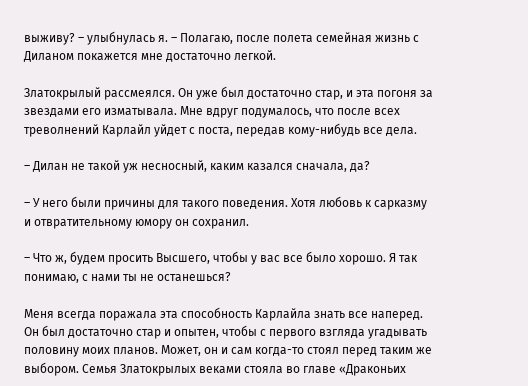выживу? – улыбнулась я. – Полагаю, после полета семейная жизнь с Диланом покажется мне достаточно легкой.

Златокрылый рассмеялся. Он уже был достаточно стар, и эта погоня за звездами его изматывала. Мне вдруг подумалось, что после всех треволнений Карлайл уйдет с поста, передав кому-нибудь все дела.

– Дилан не такой уж несносный, каким казался сначала, да?

– У него были причины для такого поведения. Хотя любовь к сарказму и отвратительному юмору он сохранил.

– Что ж, будем просить Высшего, чтобы у вас все было хорошо. Я так понимаю, с нами ты не останешься?

Меня всегда поражала эта способность Карлайла знать все наперед. Он был достаточно стар и опытен, чтобы с первого взгляда угадывать половину моих планов. Может, он и сам когда-то стоял перед таким же выбором. Семья Златокрылых веками стояла во главе «Драконьих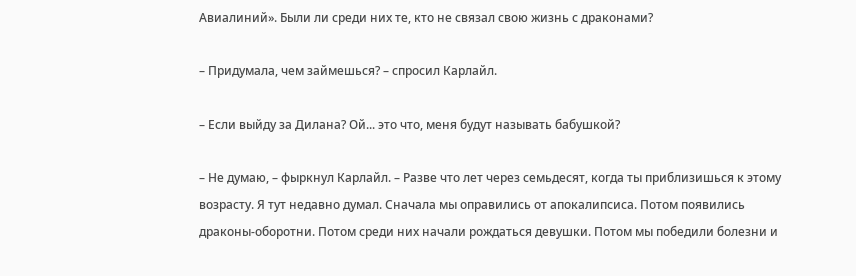Авиалиний». Были ли среди них те, кто не связал свою жизнь с драконами?

– Придумала, чем займешься? – спросил Карлайл.

– Если выйду за Дилана? Ой... это что, меня будут называть бабушкой?

– Не думаю, – фыркнул Карлайл. – Разве что лет через семьдесят, когда ты приблизишься к этому возрасту. Я тут недавно думал. Сначала мы оправились от апокалипсиса. Потом появились драконы-оборотни. Потом среди них начали рождаться девушки. Потом мы победили болезни и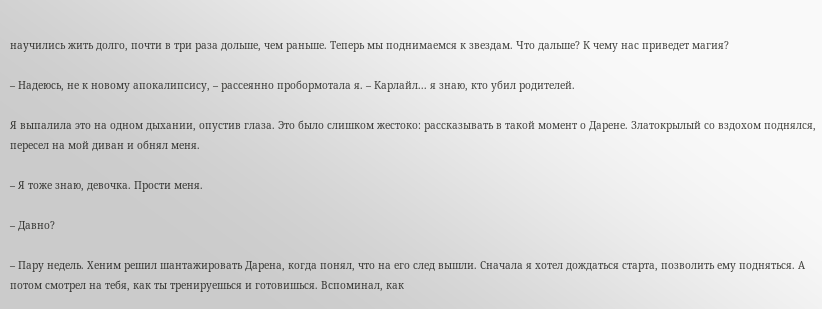научились жить долго, почти в три раза дольше, чем раньше. Теперь мы поднимаемся к звездам. Что дальше? К чему нас приведет магия?

– Надеюсь, не к новому апокалипсису, – рассеянно пробормотала я. – Карлайл... я знаю, кто убил родителей.

Я выпалила это на одном дыхании, опустив глаза. Это было слишком жестоко: рассказывать в такой момент о Дарене. Златокрылый со вздохом поднялся, пересел на мой диван и обнял меня.

– Я тоже знаю, девочка. Прости меня.

– Давно?

– Пару недель. Хеним решил шантажировать Дарена, когда понял, что на его след вышли. Сначала я хотел дождаться старта, позволить ему подняться. А потом смотрел на тебя, как ты тренируешься и готовишься. Вспоминал, как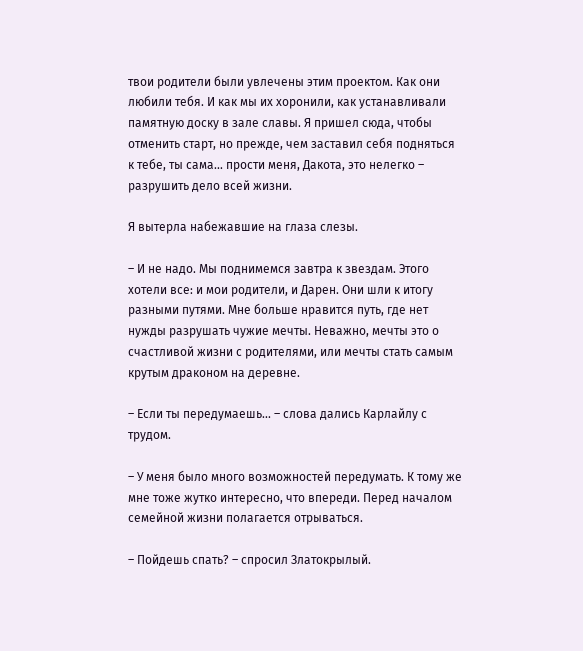твои родители были увлечены этим проектом. Как они любили тебя. И как мы их хоронили, как устанавливали памятную доску в зале славы. Я пришел сюда, чтобы отменить старт, но прежде, чем заставил себя подняться к тебе, ты сама... прости меня, Дакота, это нелегко – разрушить дело всей жизни.

Я вытерла набежавшие на глаза слезы.

– И не надо. Мы поднимемся завтра к звездам. Этого хотели все: и мои родители, и Дарен. Они шли к итогу разными путями. Мне больше нравится путь, где нет нужды разрушать чужие мечты. Неважно, мечты это о счастливой жизни с родителями, или мечты стать самым крутым драконом на деревне.

– Если ты передумаешь... – слова дались Карлайлу с трудом.

– У меня было много возможностей передумать. К тому же мне тоже жутко интересно, что впереди. Перед началом семейной жизни полагается отрываться.

– Пойдешь спать? – спросил Златокрылый.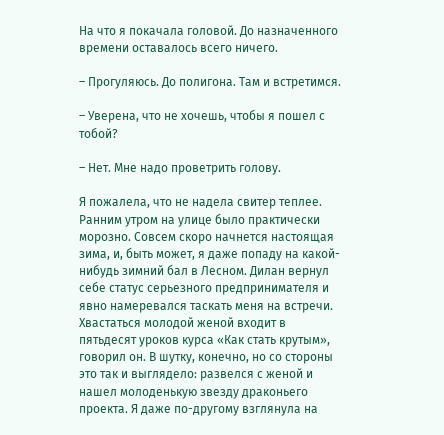На что я покачала головой. До назначенного времени оставалось всего ничего.

– Прогуляюсь. До полигона. Там и встретимся.

– Уверена, что не хочешь, чтобы я пошел с тобой?

– Нет. Мне надо проветрить голову.

Я пожалела, что не надела свитер теплее. Ранним утром на улице было практически морозно. Совсем скоро начнется настоящая зима, и, быть может, я даже попаду на какой-нибудь зимний бал в Лесном. Дилан вернул себе статус серьезного предпринимателя и явно намеревался таскать меня на встречи. Хвастаться молодой женой входит в пятьдесят уроков курса «Как стать крутым», говорил он. В шутку, конечно, но со стороны это так и выглядело: развелся с женой и нашел молоденькую звезду драконьего проекта. Я даже по-другому взглянула на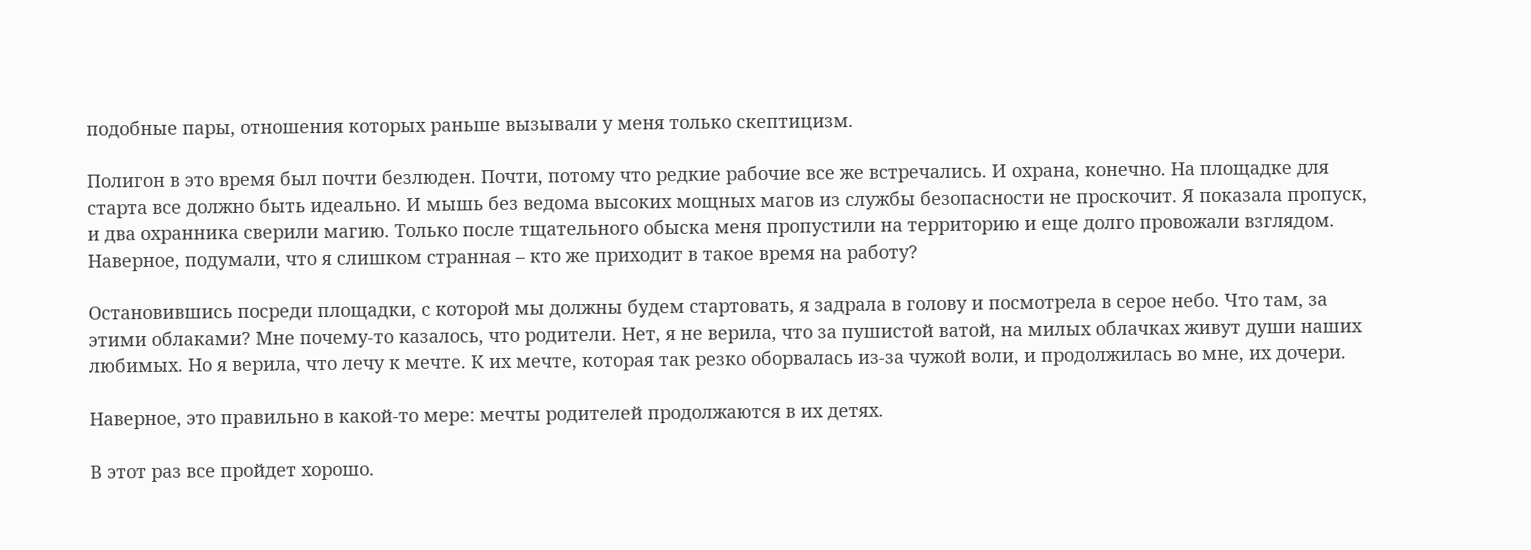подобные пары, отношения которых раньше вызывали у меня только скептицизм.

Полигон в это время был почти безлюден. Почти, потому что редкие рабочие все же встречались. И охрана, конечно. На площадке для старта все должно быть идеально. И мышь без ведома высоких мощных магов из службы безопасности не проскочит. Я показала пропуск, и два охранника сверили магию. Только после тщательного обыска меня пропустили на территорию и еще долго провожали взглядом. Наверное, подумали, что я слишком странная – кто же приходит в такое время на работу?

Остановившись посреди площадки, с которой мы должны будем стартовать, я задрала в голову и посмотрела в серое небо. Что там, за этими облаками? Мне почему-то казалось, что родители. Нет, я не верила, что за пушистой ватой, на милых облачках живут души наших любимых. Но я верила, что лечу к мечте. К их мечте, которая так резко оборвалась из-за чужой воли, и продолжилась во мне, их дочери.

Наверное, это правильно в какой-то мере: мечты родителей продолжаются в их детях.

В этот раз все пройдет хорошо.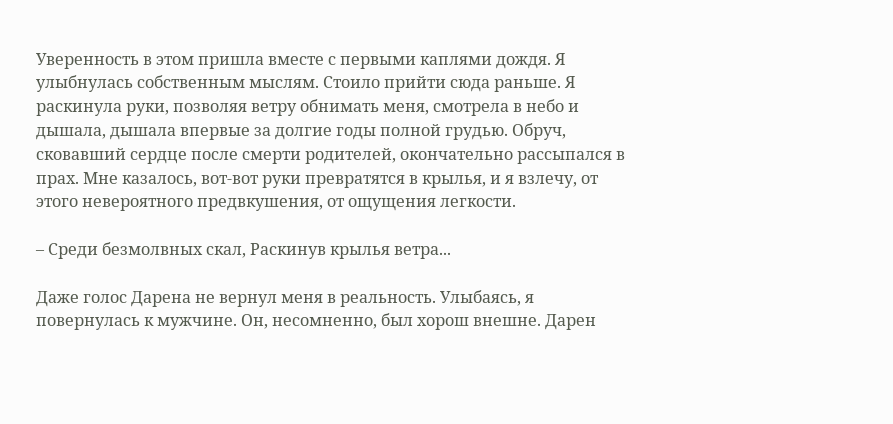Уверенность в этом пришла вместе с первыми каплями дождя. Я улыбнулась собственным мыслям. Стоило прийти сюда раньше. Я раскинула руки, позволяя ветру обнимать меня, смотрела в небо и дышала, дышала впервые за долгие годы полной грудью. Обруч, сковавший сердце после смерти родителей, окончательно рассыпался в прах. Мне казалось, вот-вот руки превратятся в крылья, и я взлечу, от этого невероятного предвкушения, от ощущения легкости.

– Среди безмолвных скал, Раскинув крылья ветра...

Даже голос Дарена не вернул меня в реальность. Улыбаясь, я повернулась к мужчине. Он, несомненно, был хорош внешне. Дарен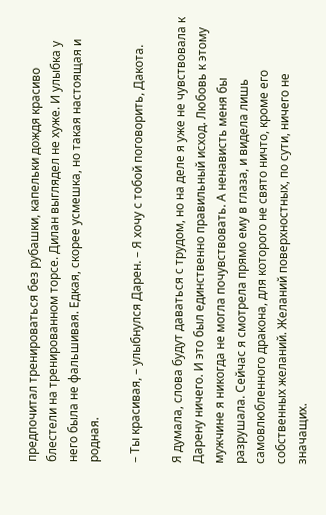предпочитал тренироваться без рубашки, капельки дождя красиво блестели на тренированном торсе. Дилан выглядел не хуже. И улыбка у него была не фальшивая. Едкая, скорее усмешка, но такая настоящая и родная.

– Ты красивая, – улыбнулся Дарен. – Я хочу с тобой поговорить, Дакота.

Я думала, слова будут даваться с трудом, но на деле я уже не чувствовала к Дарену ничего. И это был единственно правильный исход. Любовь к этому мужчине я никогда не могла почувствовать. А ненависть меня бы разрушала. Сейчас я смотрела прямо ему в глаза, и видела лишь самовлюбленного дракона, для которого не свято ничто, кроме его собственных желаний. Желаний поверхностных, по сути, ничего не значащих.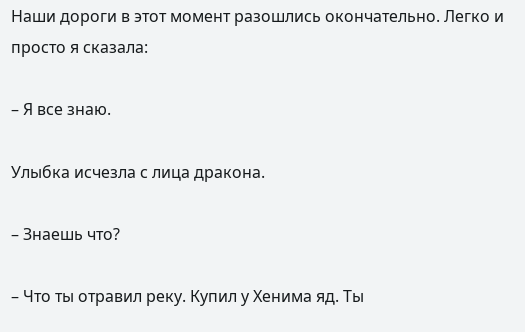Наши дороги в этот момент разошлись окончательно. Легко и просто я сказала:

– Я все знаю.

Улыбка исчезла с лица дракона.

– Знаешь что?

– Что ты отравил реку. Купил у Хенима яд. Ты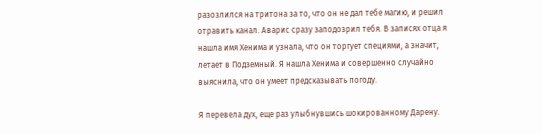разозлился на тритона за то, что он не дал тебе магию, и решил отравить канал. Аварис сразу заподозрил тебя. В записях отца я нашла имя Хенима и узнала, что он торгует специями, а значит, летает в Подземный. Я нашла Хенима и совершенно случайно выяснила, что он умеет предсказывать погоду.

Я перевела дух, еще раз улыбнувшись шокированному Дарену.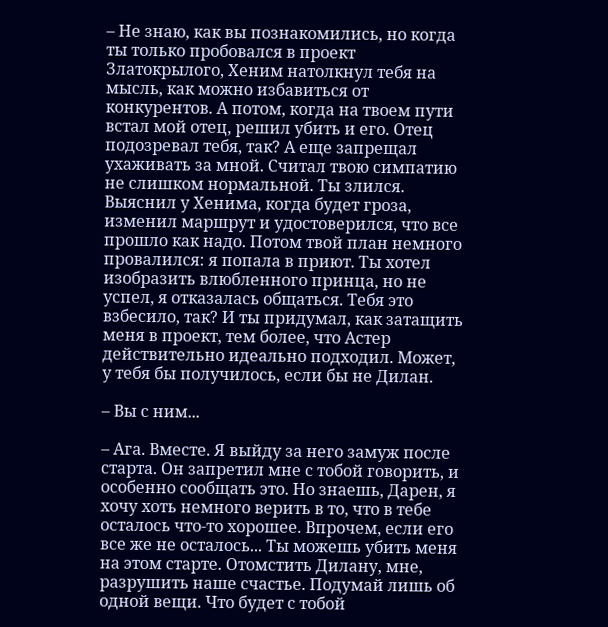– Не знаю, как вы познакомились, но когда ты только пробовался в проект Златокрылого, Хеним натолкнул тебя на мысль, как можно избавиться от конкурентов. А потом, когда на твоем пути встал мой отец, решил убить и его. Отец подозревал тебя, так? А еще запрещал ухаживать за мной. Считал твою симпатию не слишком нормальной. Ты злился. Выяснил у Хенима, когда будет гроза, изменил маршрут и удостоверился, что все прошло как надо. Потом твой план немного провалился: я попала в приют. Ты хотел изобразить влюбленного принца, но не успел, я отказалась общаться. Тебя это взбесило, так? И ты придумал, как затащить меня в проект, тем более, что Астер действительно идеально подходил. Может, у тебя бы получилось, если бы не Дилан.

– Вы с ним...

– Ага. Вместе. Я выйду за него замуж после старта. Он запретил мне с тобой говорить, и особенно сообщать это. Но знаешь, Дарен, я хочу хоть немного верить в то, что в тебе осталось что-то хорошее. Впрочем, если его все же не осталось... Ты можешь убить меня на этом старте. Отомстить Дилану, мне, разрушить наше счастье. Подумай лишь об одной вещи. Что будет с тобой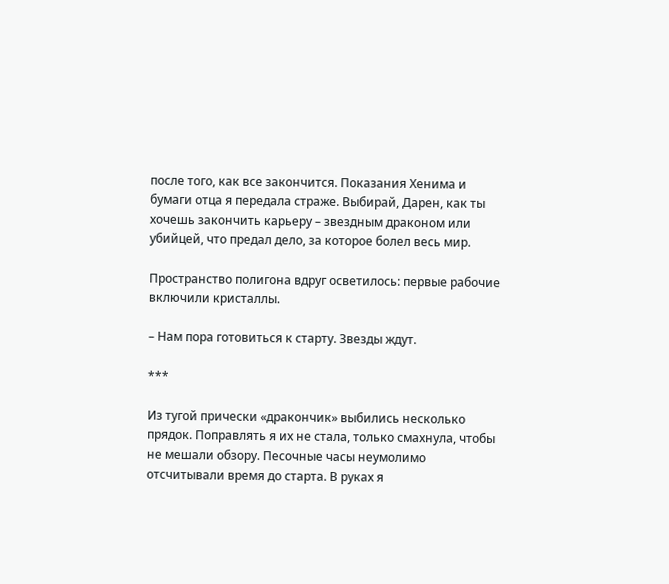после того, как все закончится. Показания Хенима и бумаги отца я передала страже. Выбирай, Дарен, как ты хочешь закончить карьеру – звездным драконом или убийцей, что предал дело, за которое болел весь мир.

Пространство полигона вдруг осветилось: первые рабочие включили кристаллы.

– Нам пора готовиться к старту. Звезды ждут.

***

Из тугой прически «дракончик» выбились несколько прядок. Поправлять я их не стала, только смахнула, чтобы не мешали обзору. Песочные часы неумолимо отсчитывали время до старта. В руках я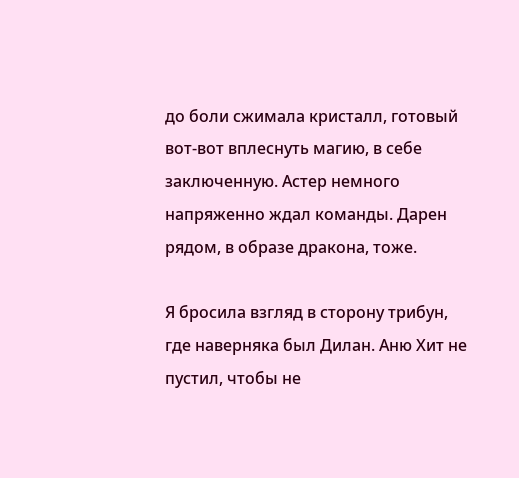до боли сжимала кристалл, готовый вот-вот вплеснуть магию, в себе заключенную. Астер немного напряженно ждал команды. Дарен рядом, в образе дракона, тоже.

Я бросила взгляд в сторону трибун, где наверняка был Дилан. Аню Хит не пустил, чтобы не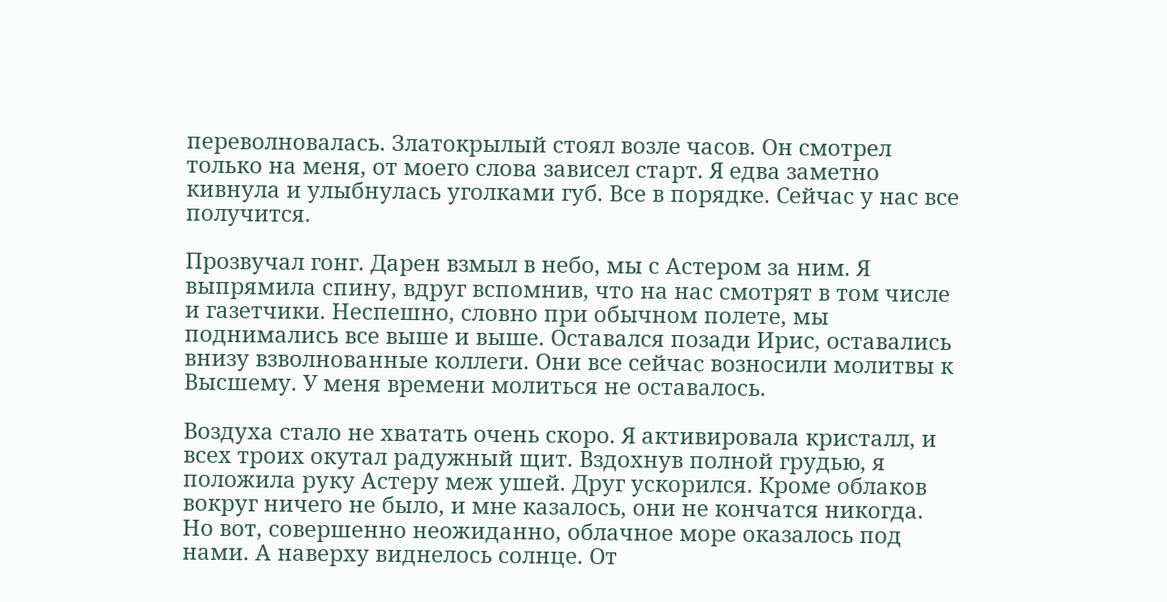переволновалась. Златокрылый стоял возле часов. Он смотрел только на меня, от моего слова зависел старт. Я едва заметно кивнула и улыбнулась уголками губ. Все в порядке. Сейчас у нас все получится.

Прозвучал гонг. Дарен взмыл в небо, мы с Астером за ним. Я выпрямила спину, вдруг вспомнив, что на нас смотрят в том числе и газетчики. Неспешно, словно при обычном полете, мы поднимались все выше и выше. Оставался позади Ирис, оставались внизу взволнованные коллеги. Они все сейчас возносили молитвы к Высшему. У меня времени молиться не оставалось.

Воздуха стало не хватать очень скоро. Я активировала кристалл, и всех троих окутал радужный щит. Вздохнув полной грудью, я положила руку Астеру меж ушей. Друг ускорился. Кроме облаков вокруг ничего не было, и мне казалось, они не кончатся никогда. Но вот, совершенно неожиданно, облачное море оказалось под нами. А наверху виднелось солнце. От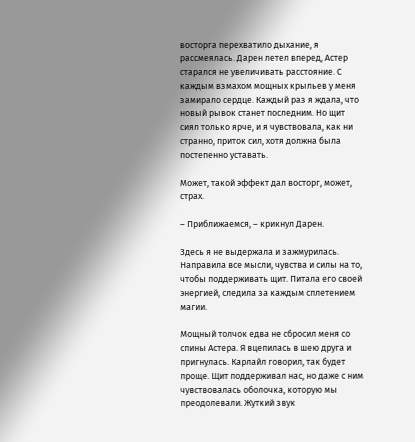восторга перехватило дыхание, я рассмеялась. Дарен летел вперед, Астер старался не увеличивать расстояние. С каждым взмахом мощных крыльев у меня замирало сердце. Каждый раз я ждала, что новый рывок станет последним. Но щит сиял только ярче, и я чувствовала, как ни странно, приток сил, хотя должна была постепенно уставать.

Может, такой эффект дал восторг, может, страх.

– Приближаемся, – крикнул Дарен.

Здесь я не выдержала и зажмурилась. Направила все мысли, чувства и силы на то, чтобы поддерживать щит. Питала его своей энергией, следила за каждым сплетением магии.

Мощный толчок едва не сбросил меня со спины Астера. Я вцепилась в шею друга и пригнулась. Карлайл говорил, так будет проще. Щит поддерживал нас, но даже с ним чувствовалась оболочка, которую мы преодолевали. Жуткий звук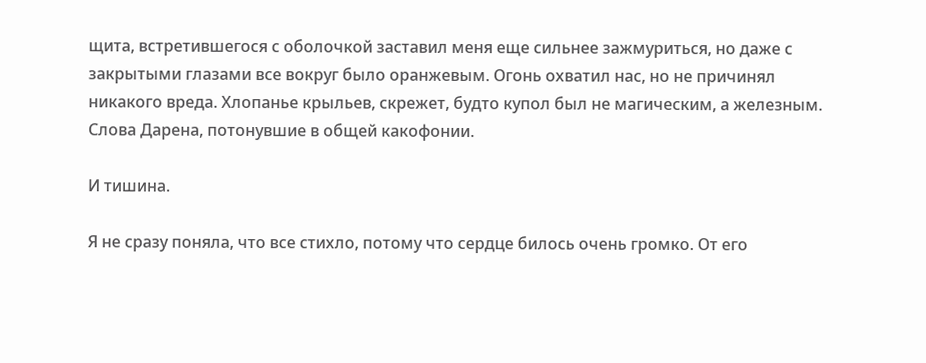щита, встретившегося с оболочкой заставил меня еще сильнее зажмуриться, но даже с закрытыми глазами все вокруг было оранжевым. Огонь охватил нас, но не причинял никакого вреда. Хлопанье крыльев, скрежет, будто купол был не магическим, а железным. Слова Дарена, потонувшие в общей какофонии.

И тишина.

Я не сразу поняла, что все стихло, потому что сердце билось очень громко. От его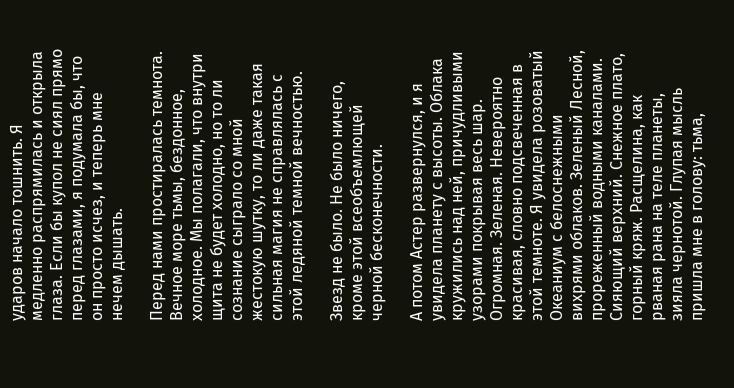ударов начало тошнить. Я медленно распрямилась и открыла глаза. Если бы купол не сиял прямо перед глазами, я подумала бы, что он просто исчез, и теперь мне нечем дышать.

Перед нами простиралась темнота. Вечное море тьмы, бездонное, холодное. Мы полагали, что внутри щита не будет холодно, но то ли сознание сыграло со мной жестокую шутку, то ли даже такая сильная магия не справлялась с этой ледяной темной вечностью.

Звезд не было. Не было ничего, кроме этой всеобъемлющей черной бесконечности.

А потом Астер развернулся, и я увидела планету с высоты. Облака кружились над ней, причудливыми узорами покрывая весь шар. Огромная. Зеленая. Невероятно красивая, словно подсвеченная в этой темноте. Я увидела розоватый Океаниум с белоснежными вихрями облаков. Зеленый Лесной, прореженный водными каналами. Сияющий верхний. Снежное плато, горный кряж. Расщелина, как рваная рана на теле планеты, зияла чернотой. Глупая мысль пришла мне в голову: тьма,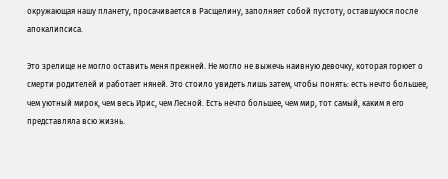окружающая нашу планету, просачивается в Расщелину, заполняет собой пустоту, оставшуюся после апокалипсиса.

Это зрелище не могло оставить меня прежней. Не могло не выжечь наивную девочку, которая горюет о смерти родителей и работает няней. Это стоило увидеть лишь затем, чтобы понять: есть нечто большее, чем уютный мирок, чем весь Ирис, чем Лесной. Есть нечто большее, чем мир, тот самый, каким я его представляла всю жизнь.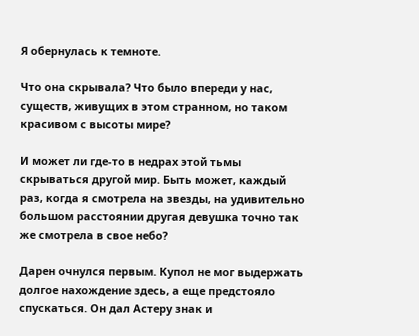Я обернулась к темноте.

Что она скрывала? Что было впереди у нас, существ, живущих в этом странном, но таком красивом с высоты мире?

И может ли где-то в недрах этой тьмы скрываться другой мир. Быть может, каждый раз, когда я смотрела на звезды, на удивительно большом расстоянии другая девушка точно так же смотрела в свое небо?

Дарен очнулся первым. Купол не мог выдержать долгое нахождение здесь, а еще предстояло спускаться. Он дал Астеру знак и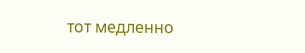тот медленно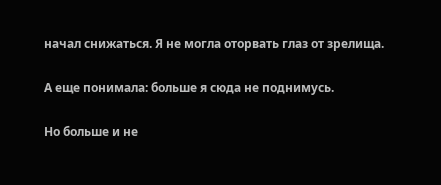начал снижаться. Я не могла оторвать глаз от зрелища.

А еще понимала: больше я сюда не поднимусь.

Но больше и не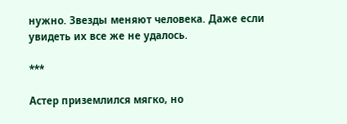нужно. Звезды меняют человека. Даже если увидеть их все же не удалось.

***

Астер приземлился мягко, но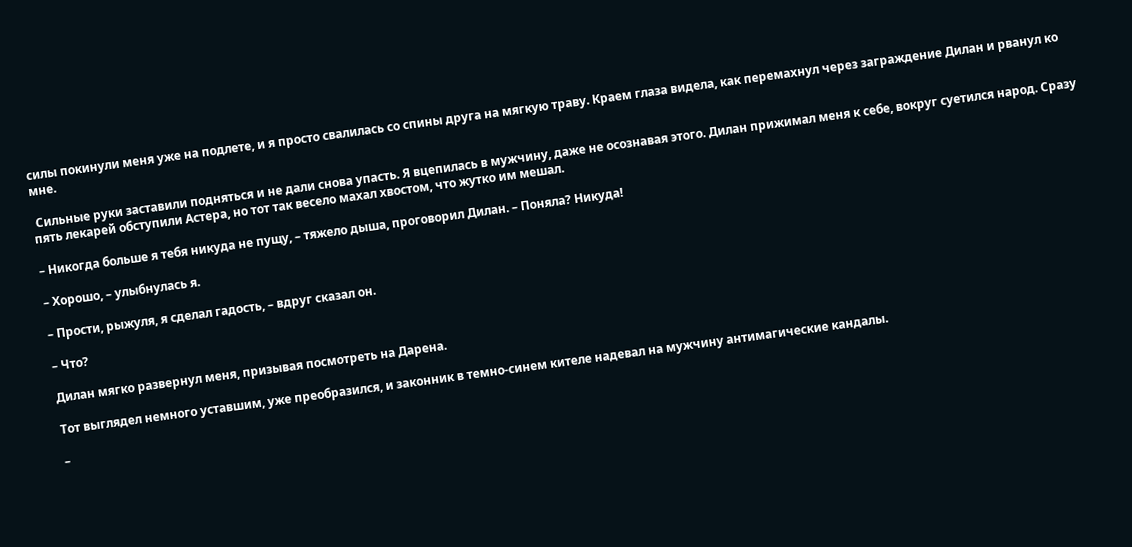силы покинули меня уже на подлете, и я просто свалилась со спины друга на мягкую траву. Краем глаза видела, как перемахнул через заграждение Дилан и рванул ко мне.

 Сильные руки заставили подняться и не дали снова упасть. Я вцепилась в мужчину, даже не осознавая этого. Дилан прижимал меня к себе, вокруг суетился народ. Сразу пять лекарей обступили Астера, но тот так весело махал хвостом, что жутко им мешал.

– Никогда больше я тебя никуда не пущу, – тяжело дыша, проговорил Дилан. – Поняла? Никуда!

– Хорошо, – улыбнулась я.

– Прости, рыжуля, я сделал гадость, – вдруг сказал он.

– Что?

Дилан мягко развернул меня, призывая посмотреть на Дарена.

Тот выглядел немного уставшим, уже преобразился, и законник в темно-синем кителе надевал на мужчину антимагические кандалы.

–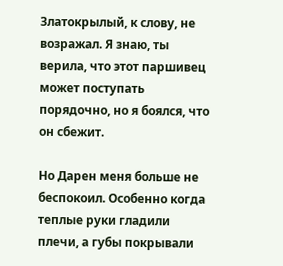Златокрылый, к слову, не возражал. Я знаю, ты верила, что этот паршивец может поступать порядочно, но я боялся, что он сбежит.

Но Дарен меня больше не беспокоил. Особенно когда теплые руки гладили плечи, а губы покрывали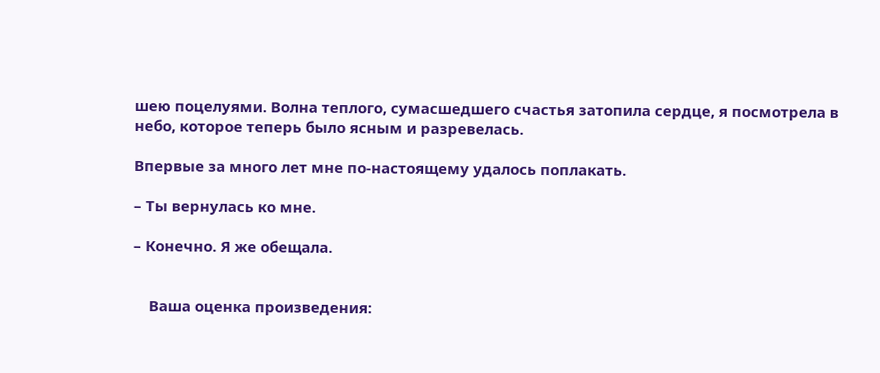шею поцелуями. Волна теплого, сумасшедшего счастья затопила сердце, я посмотрела в небо, которое теперь было ясным и разревелась.

Впервые за много лет мне по-настоящему удалось поплакать.

– Ты вернулась ко мне.

– Конечно. Я же обещала.


    Ваша оценка произведения: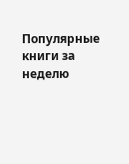Популярные книги за неделю